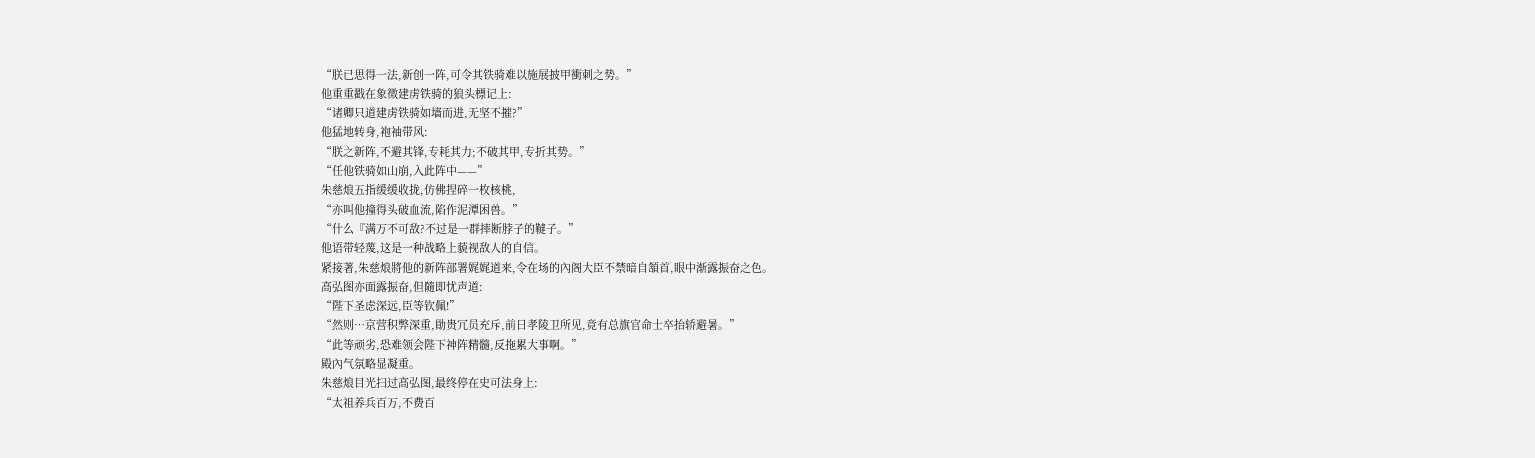“朕已思得一法,新创一阵,可令其铁骑难以施展披甲衝刺之势。”
他重重戳在象徵建虏铁骑的狼头標记上:
“诸卿只道建虏铁骑如墙而进,无坚不摧?”
他猛地转身,袍袖带风:
“朕之新阵,不避其锋,专耗其力;不破其甲,专折其势。”
“任他铁骑如山崩,入此阵中——”
朱慈烺五指缓缓收拢,仿佛捏碎一枚核桃,
“亦叫他撞得头破血流,陷作泥潭困兽。”
“什么『满万不可敌?不过是一群摔断脖子的韃子。”
他语带轻蔑,这是一种战略上藐视敌人的自信。
紧接著,朱慈烺將他的新阵部署娓娓道来,令在场的內阁大臣不禁暗自頷首,眼中渐露振奋之色。
高弘图亦面露振奋,但隨即忧声道:
“陛下圣虑深远,臣等钦佩!”
“然则…京营积弊深重,勛贵冗员充斥,前日孝陵卫所见,竟有总旗官命士卒抬轿避暑。”
“此等顽劣,恐难领会陛下神阵精髓,反拖累大事啊。”
殿內气氛略显凝重。
朱慈烺目光扫过高弘图,最终停在史可法身上:
“太祖养兵百万,不费百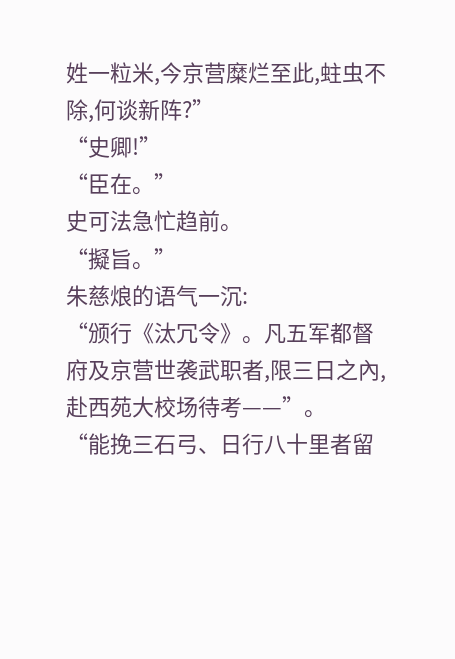姓一粒米,今京营糜烂至此,蛀虫不除,何谈新阵?”
“史卿!”
“臣在。”
史可法急忙趋前。
“擬旨。”
朱慈烺的语气一沉:
“颁行《汰冗令》。凡五军都督府及京营世袭武职者,限三日之內,赴西苑大校场待考——”。
“能挽三石弓、日行八十里者留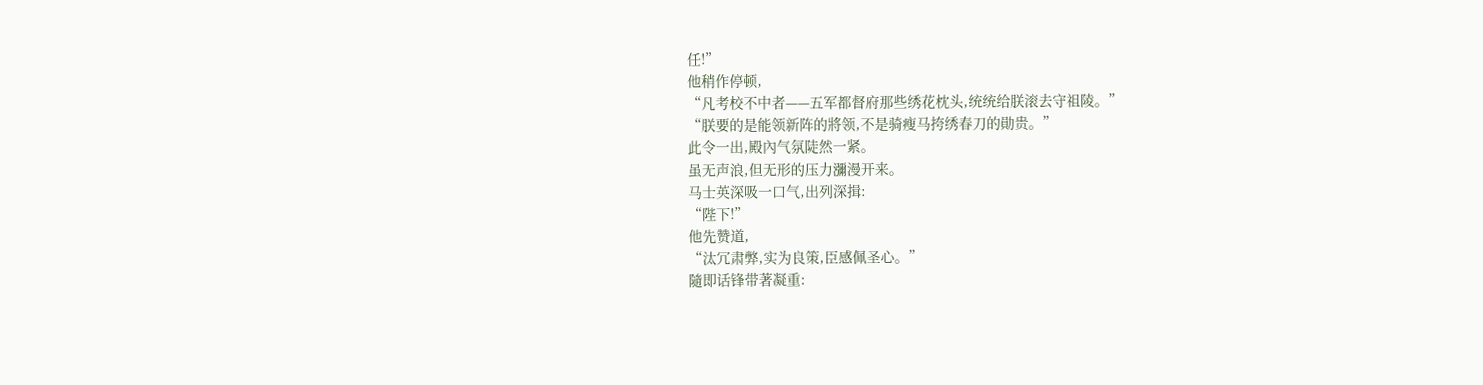任!”
他稍作停顿,
“凡考校不中者——五军都督府那些绣花枕头,统统给朕滚去守祖陵。”
“朕要的是能领新阵的將领,不是骑瘦马挎绣春刀的勛贵。”
此令一出,殿內气氛陡然一紧。
虽无声浪,但无形的压力瀰漫开来。
马士英深吸一口气,出列深揖:
“陛下!”
他先赞道,
“汰冗肃弊,实为良策,臣感佩圣心。”
隨即话锋带著凝重: